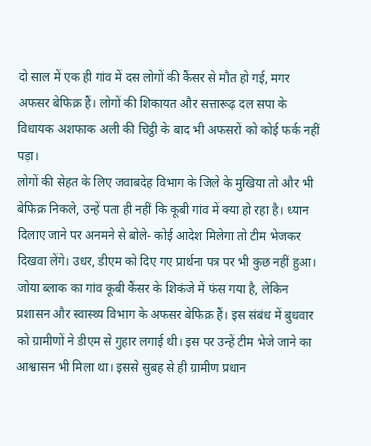दो साल में एक ही गांव में दस लोगों की कैंसर से मौत हो गई, मगर अफसर बेफिक्र हैं। लोगों की शिकायत और सत्तारूढ़ दल सपा के विधायक अशफाक अली की चिट्ठी के बाद भी अफसरों को कोई फर्क नहीं पड़ा।
लोगों की सेहत के लिए जवाबदेह विभाग के जिले के मुखिया तो और भी बेफिक्र निकले, उन्हें पता ही नहीं कि कूबी गांव में क्या हो रहा है। ध्यान दिलाए जाने पर अनमने से बोले- कोई आदेश मिलेगा तो टीम भेजकर दिखवा लेंगे। उधर, डीएम को दिए गए प्रार्थना पत्र पर भी कुछ नहीं हुआ।
जोया ब्लाक का गांव कूबी कैंसर के शिकंजे में फंस गया है, लेकिन प्रशासन और स्वास्थ्य विभाग के अफसर बेफिक्र हैं। इस संबंध में बुधवार को ग्रामीणों ने डीएम से गुहार लगाई थी। इस पर उन्हें टीम भेजे जाने का आश्वासन भी मिला था। इससे सुबह से ही ग्रामीण प्रधान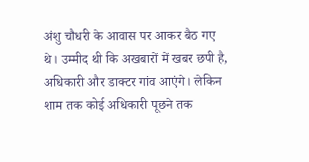अंशु चौधरी के आवास पर आकर बैठ गए थे। उम्मीद थी कि अखबारों में खबर छपी है, अधिकारी और डाक्टर गांव आएंगे। लेकिन शाम तक कोई अधिकारी पूछने तक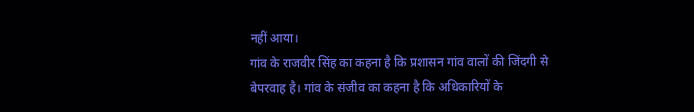नहीं आया।
गांव के राजवीर सिंह का कहना है कि प्रशासन गांव वालों की जिंदगी से बेपरवाह है। गांव के संजीव का कहना है कि अधिकारियों के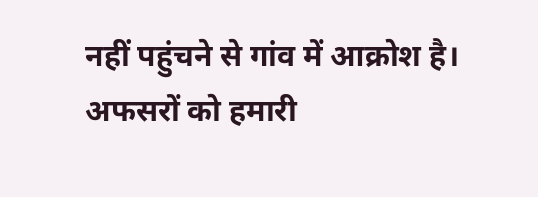नहीं पहुंचने से गांव में आक्रोश है। अफसरों को हमारी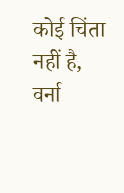कोई चिंता नहीं है, वर्ना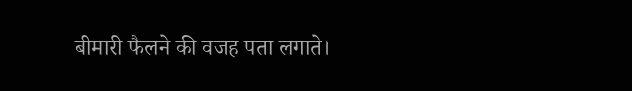बीमारी फैलने की वजह पता लगाते।